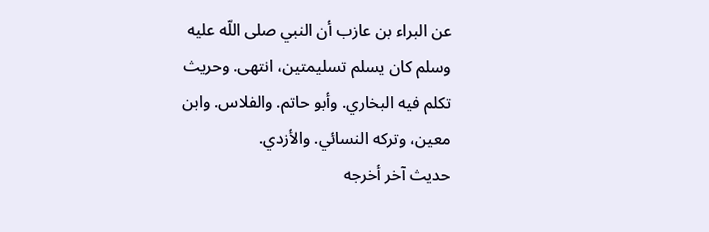عن البراء بن عازب أن النبي صلى اللّه عليه وسلم كان يسلم تسليمتين، انتهى. وحريث تكلم فيه البخاري. وأبو حاتم. والفلاس. وابن معين، وتركه النسائي. والأزدي.
حديث آخر أخرجه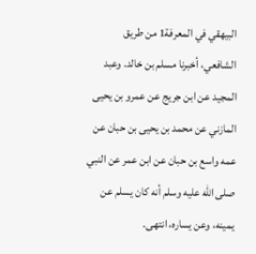البيهقي في المعرفة1 من طريق الشافعي، أخبرنا مسلم بن خالد. وعبد المجيد عن ابن جريج عن عمرو بن يحيى المازني عن محمد بن يحيى بن حبان عن عمه واسع بن حبان عن ابن عمر عن النبي صلى اللّه عليه وسلم أنه كان يسلم عن يمينه، وعن يساره، انتهى.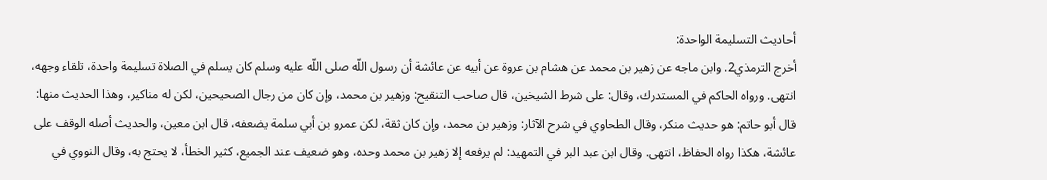أحاديث التسليمة الواحدة:
أخرج الترمذي2. وابن ماجه عن زهير بن محمد عن هشام بن عروة عن أبيه عن عائشة أن رسول اللّه صلى اللّه عليه وسلم كان يسلم في الصلاة تسليمة واحدة، تلقاء وجهه، انتهى. ورواه الحاكم في المستدرك، وقال: على شرط الشيخين، قال صاحب التنقيح: وزهير بن محمد، وإن كان من رجال الصحيحين، لكن له مناكير، وهذا الحديث منها: قال أبو حاتم: هو حديث منكر، وقال الطحاوي في شرح الآثار: وزهير بن محمد، وإن كان ثقة، لكن عمرو بن أبي سلمة يضعفه، قال ابن معين، والحديث أصله الوقف على عائشة، هكذا رواه الحفاظ، انتهى. وقال ابن عبد البر في التمهيد: لم يرفعه إلا زهير بن محمد وحده، وهو ضعيف عند الجميع، كثير الخطأ، لا يحتج به، وقال النووي في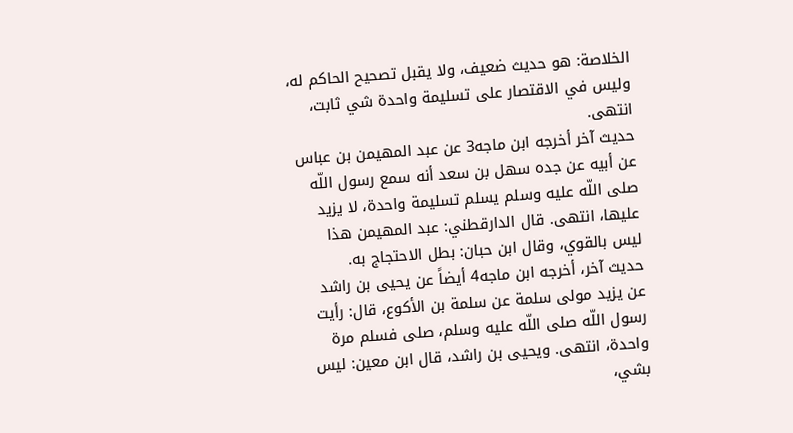الخلاصة: هو حديث ضعيف، ولا يقبل تصحيح الحاكم له، وليس في الاقتصار على تسليمة واحدة شي ثابت، انتهى.
حديث آخر أخرجه ابن ماجه3 عن عبد المهيمن بن عباس عن أبيه عن جده سهل بن سعد أنه سمع رسول اللّه صلى اللّه عليه وسلم يسلم تسليمة واحدة، لا يزيد عليها، انتهى. قال الدارقطني: عبد المهيمن هذا ليس بالقوي، وقال ابن حبان: بطل الاحتجاج به.
حديث آخر، أخرجه ابن ماجه4 أيضاً عن يحيى بن راشد عن يزيد مولى سلمة عن سلمة بن الأكوع، قال: رأيت رسول اللّه صلى اللّه عليه وسلم، صلى فسلم مرة واحدة، انتهى. ويحيى بن راشد، قال ابن معين: ليس بشي،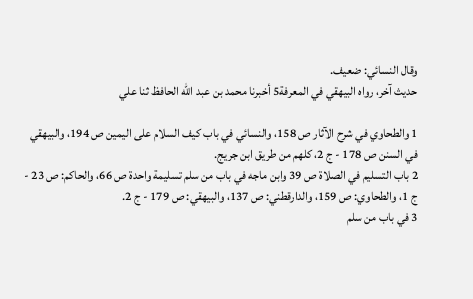وقال النسائي: ضعيف.
حديث آخر، رواه البيهقي في المعرفة5 أخبرنا محمد بن عبد اللّه الحافظ ثنا علي

1 والطحاوي في شرح الآثار ص 158، والنسائي في باب كيف السلام على اليمين ص 194، والبيهقي في السنن ص 178 - ج 2، كلهم من طريق ابن جريج.
2 باب التسليم في الصلاة ص 39 وابن ماجه في باب من سلم تسليمة واحدة ص 66، والحاكم: ص 23 - ج 1، والطحاوي: ص 159، والدارقطني: ص 137، والبيهقي: ص 179 - ج 2.
3 في باب من سلم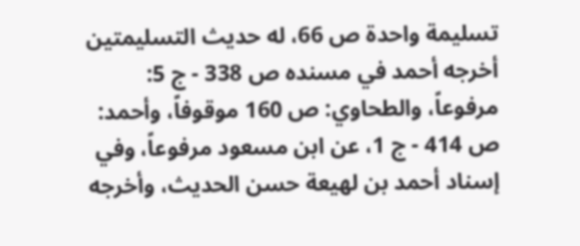تسليمة واحدة ص 66، له حديث التسليمتين أخرجه أحمد في مسنده ص 338 - ج 5: مرفوعاً، والطحاوي: ص 160 موقوفاً، وأحمد: ص 414 - ج 1، عن ابن مسعود مرفوعاً، وفي إسناد أحمد بن لهيعة حسن الحديث، وأخرجه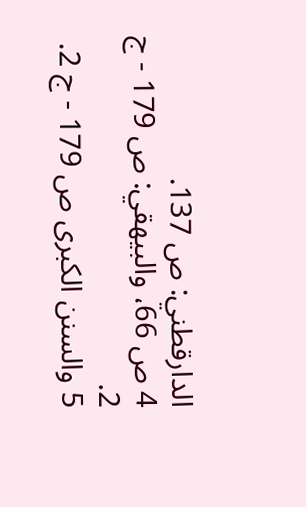الدارقطني: ص 137.
4 ص 66، والبيهقي: ص 179 - ج 2.
5 والسنن الكبرى ص 179 - ج 2.